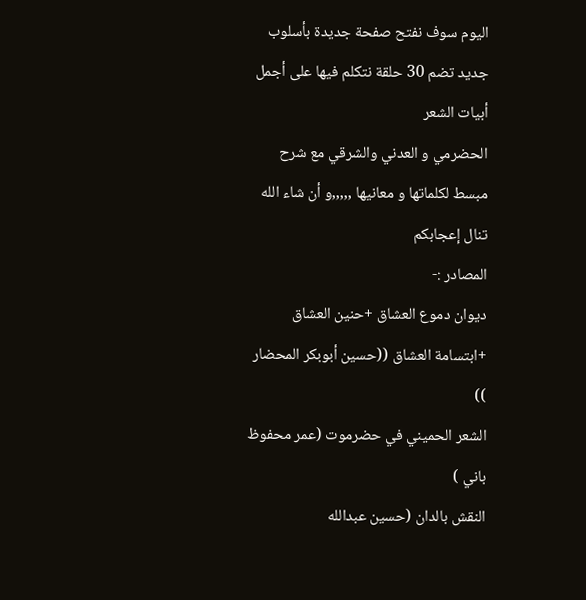اليوم سوف نفتح صفحة جديدة بأسلوب جديد تضم 30 حلقة نتكلم فيها على أجمل أبيات الشعر
الحضرمي و العدني والشرقي مع شرح مبسط لكلماتها و معانيها ,,,,,و أن شاء الله تنال إعجابكم
المصادر :-
ديوان دموع العشاق +حنين العشاق +ابتسامة العشاق ((حسين أبوبكر المحضار ))
الشعر الحميني في حضرموت (عمر محفوظ باني )
النقش بالدان (حسين عبدالله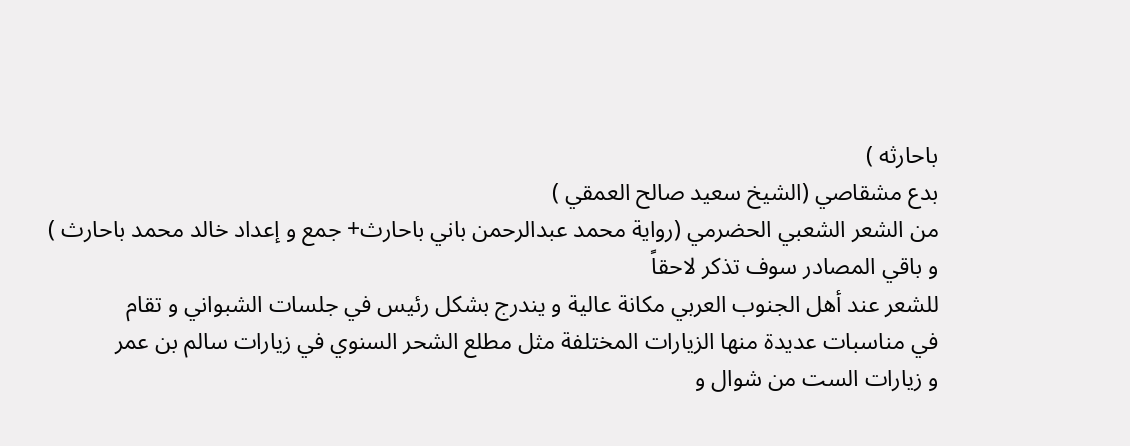باحارثه )
بدع مشقاصي (الشيخ سعيد صالح العمقي )
من الشعر الشعبي الحضرمي (رواية محمد عبدالرحمن باني باحارث+ جمع و إعداد خالد محمد باحارث )
و باقي المصادر سوف تذكر لاحقاً
للشعر عند أهل الجنوب العربي مكانة عالية و يندرج بشكل رئيس في جلسات الشبواني و تقام
في مناسبات عديدة منها الزيارات المختلفة مثل مطلع الشحر السنوي في زيارات سالم بن عمر
و زيارات الست من شوال و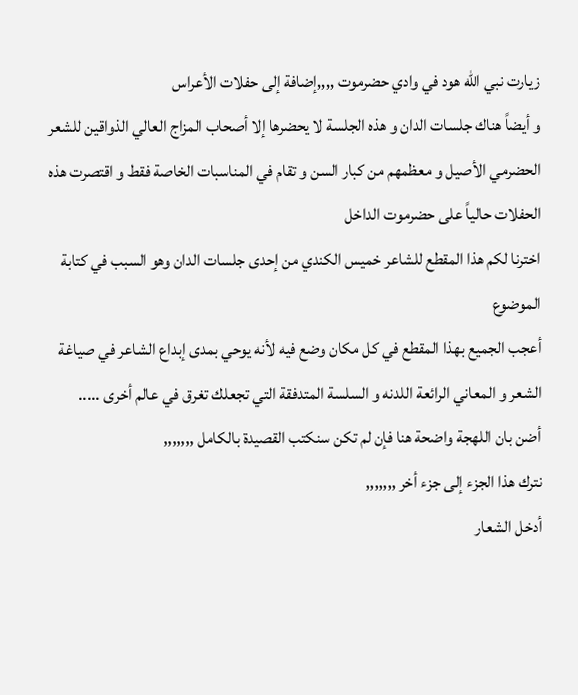زيارت نبي الله هود في وادي حضرموت ,,,,إضافة إلى حفلات الأعراس
و أيضاً هناك جلسات الدان و هذه الجلسة لا يحضرها إلا أصحاب المزاج العالي الذواقين للشعر
الحضرمي الأصيل و معظمهم من كبار السن و تقام في المناسبات الخاصة فقط و اقتصرت هذه
الحفلات حالياً على حضرموت الداخل
اخترنا لكم هذا المقطع للشاعر خميس الكندي من إحدى جلسات الدان وهو السبب في كتابة
الموضوع
أعجب الجميع بهذا المقطع في كل مكان وضع فيه لأنه يوحي بمدى إبداع الشاعر في صياغة
الشعر و المعاني الرائعة اللدنه و السلسة المتدفقة التي تجعلك تغرق في عالم أخرى .....
أضن بان اللهجة واضحة هنا فإن لم تكن سنكتب القصيدة بالكامل ,,,,,,,
نترك هذا الجزء إلى جزء أخر ,,,,,,,
أدخل الشعار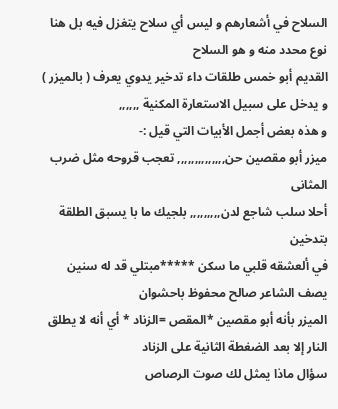السلاح في أشعارهم و ليس أي سلاح يتغزل فيه بل هنا نوع محدد منه و هو السلاح
القديم أبو خمس طلقات داء تدخير يدوي يعرف ( بالميزر ) و يدخل على سبيل الاستعارة المكنية ,,,,,,
و هذه بعض أجمل الأبيات التي قيل :-
ميزر أبو مقصين حن,,,,,,,,,,,,,, تعجب قروحه مثل ضرب المثانى
أحلا سلب شاجع لدن,,,,,,,,, بلجيك ما با يسبق الطلقة بتدخين
في ألعشقه قلبي ما سكن *****مبتلي قد له سنين
يصف الشاعر صالح محفوظ باحشوان
الميزر بأنه أبو مقصين *المقص =الزناد * أي أنه لا يطلق النار إلا بعد الضغطة الثانية على الزناد
سؤال ماذا يمثل لك صوت الرصاص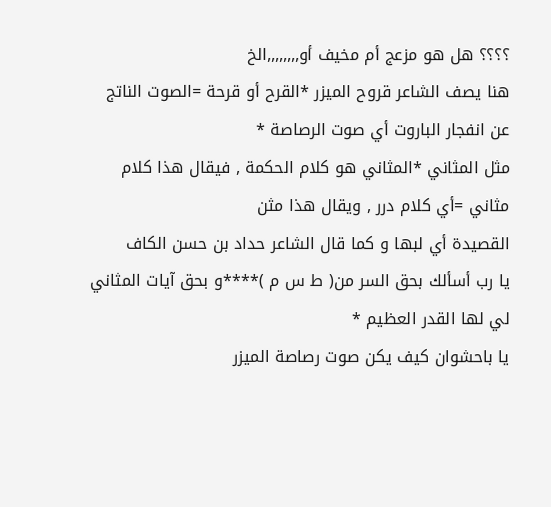؟؟؟؟ هل هو مزعج أم مخيف أو,,,,,,,,الخ
هنا يصف الشاعر قروح الميزر *القرح أو قرحة =الصوت الناتج عن انفجار الباروت أي صوت الرصاصة *
مثل المثاني *المثاني هو كلام الحكمة , فيقال هذا كلام مثاني =أي كلام درر , ويقال هذا مثن
القصيدة أي لبها و كما قال الشاعر حداد بن حسن الكاف
يا رب أسألك بحق السر من( ط س م )****و بحق آيات المثاني لي لها القدر العظيم *
يا باحشوان كيف يكن صوت رصاصة الميزر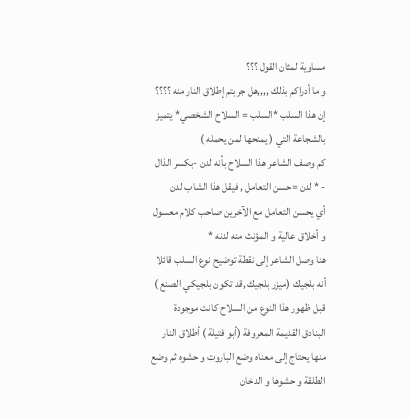مساوية لمثان القول ؟؟؟
و ما أدراكم بذلك ,,,,هل جربتم إطلاق النار منه ؟؟؟؟
إن هذا السلب *السلب = السلاح الشخصي* يتميز بالشجاعة التي ( يمنحها لمن يحمله )
كم وصف الشاعر هذا السلاح بأنه لدن -بكسر الذال - * لدن =حسن التعامل , فيقل هذا الشاب لدن
أي يحسن التعامل مع الآخرين صاحب كلام معسول و أخلاق عالية و المؤنث منه لدنه *
هنا وصل الشاعر إلى نقطة توضيح نوع السلب قائلا أنه بلجيك (ميزر بلجيك ,قد تكون بلجيكي الصنع )
قبل ظهور هذا النوع من السلاح كانت موجودة البنادق القديمة المعروفة (أبو فتيلة ) أطلاق النار
منها يحتاج إلى معناه وضع الباروت و حشوه ثم وضع الطلقة و حشوها و الدخان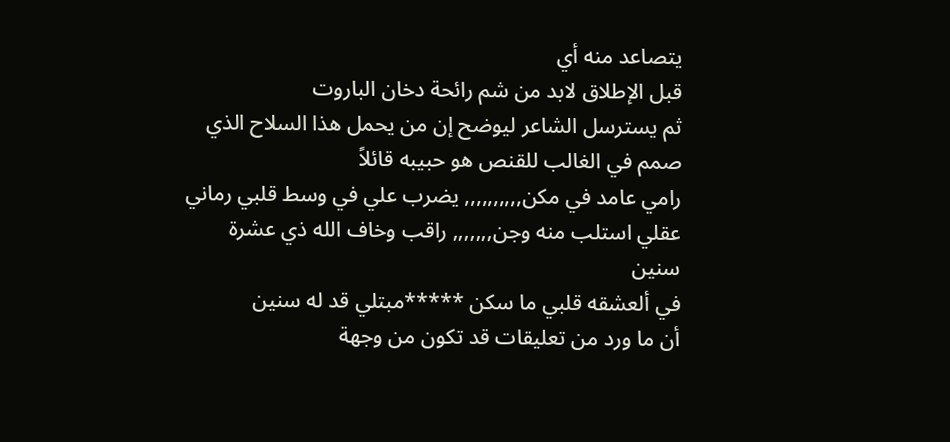يتصاعد منه أي
قبل الإطلاق لابد من شم رائحة دخان الباروت
ثم يسترسل الشاعر ليوضح إن من يحمل هذا السلاح الذي صمم في الغالب للقنص هو حبيبه قائلاً
رامي عامد في مكن,,,,,,,,,, يضرب علي في وسط قلبي رماني
عقلي استلب منه وجن,,,,,,, راقب وخاف الله ذي عشرة سنين
في ألعشقه قلبي ما سكن *****مبتلي قد له سنين
أن ما ورد من تعليقات قد تكون من وجهة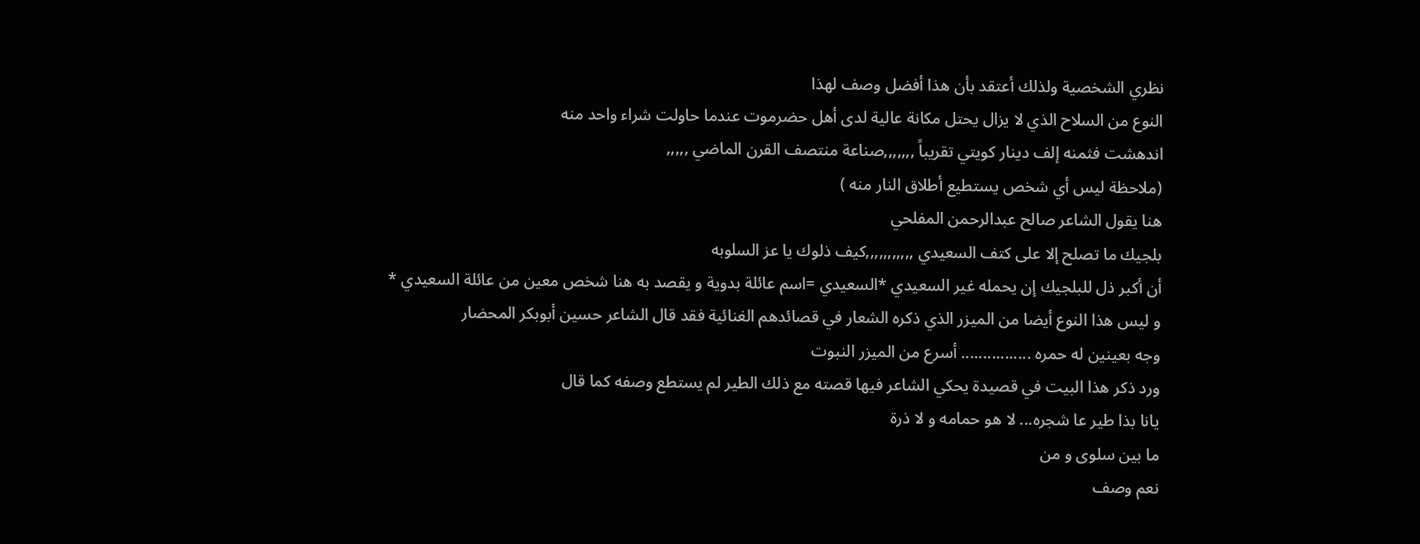نظري الشخصية ولذلك أعتقد بأن هذا أفضل وصف لهذا
النوع من السلاح الذي لا يزال يحتل مكانة عالية لدى أهل حضرموت عندما حاولت شراء واحد منه
اندهشت فثمنه إلف دينار كويتي تقريباً ,,,,,,,صناعة منتصف القرن الماضي ,,,,,
(ملاحظة ليس أي شخص يستطيع أطلاق النار منه )
هنا يقول الشاعر صالح عبدالرحمن المفلحي
بلجيك ما تصلح إلا على كتف السعيدي ,,,,,,,,,,,كيف ذلوك يا عز السلوبه
أن أكبر ذل للبلجيك إن يحمله غير السعيدي *السعيدي =اسم عائلة بدوية و يقصد به هنا شخص معين من عائلة السعيدي *
و ليس هذا النوع أيضا من الميزر الذي ذكره الشعار في قصائدهم الغنائية فقد قال الشاعر حسين أبوبكر المحضار
وجه بعينين له حمره ................ أسرع من الميزر النبوت
ورد ذكر هذا البيت في قصيدة يحكي الشاعر فيها قصته مع ذلك الطير لم يستطع وصفه كما قال
يانا بذا طير عا شجره... لا هو حمامه و لا ذرة
ما بين سلوى و من
نعم وصف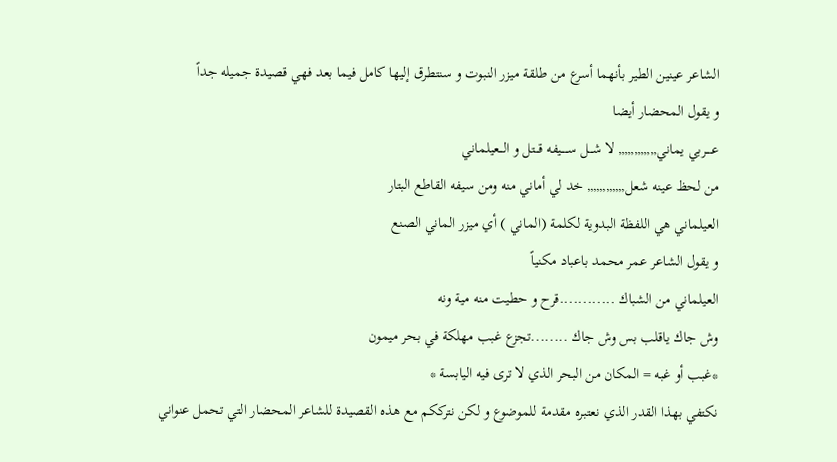الشاعر عينين الطير بأنهما أسرع من طلقة ميزر النبوت و سنتطرق إليها كامل فيما بعد فهي قصيدة جميله جداً
و يقول المحضار أيضا
عــــربي يماني,,,,,,,,,,,, لا شـــل ســـــيفه قـــتل و الـــعيلماني
من لحظ عينه شعل,,,,,,,,,,,, خد لي أماني منه ومن سيفه القاطع البتار
العيلماني هي اللفظة البدوية لكلمة (الماني ) أي ميزر الماني الصنع
و يقول الشاعر عمر محمد باعباد مكنياً
العيلماني من الشباك ............قرح و حطيت منه مية ونه
وش جاك ياقلب بس وش جاك ........تجزع غبب مهلكة في بحر ميمون
*غبب أو غبه = المكان من البحر الذي لا ترى فيه اليابسة *
نكتفي بهذا القدر الذي نعتبره مقدمة للموضوع و لكن نترككم مع هذه القصيدة للشاعر المحضار التي تحمل عنواني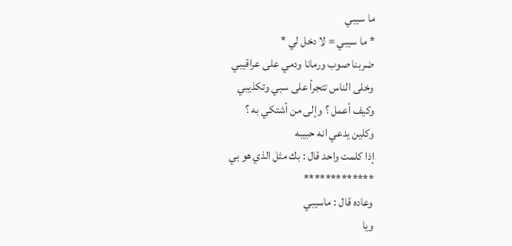ما سيبي
* ما سيبي = لا دخل لي *
ضربنا صوب ورمانا ودمي على عراقيبي
وخلى الناس تتجرأ على سبي وتكذيبي
وكيف أعمل ؟ وإلى من أشتكي به ؟
وكلين يدعي انه حبيبه
إذا كلمت واحد قال : بك مثل الذي هو بي
*************
وعاده قال : ماسيبي
ويا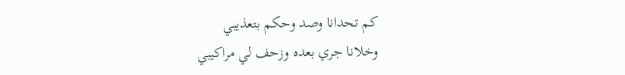كم تحدانا وصد وحكم بتعذيبي
وخلانا جري بعده وزحف لي مراكيبي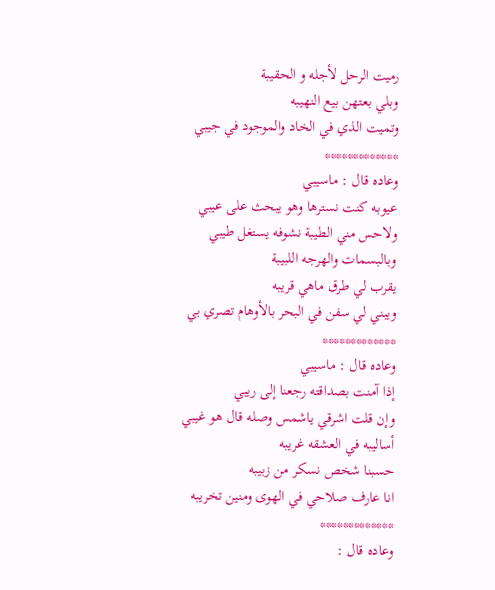رميت الرحل لأجله و الحقيبة
وبلي بعتهن بيع النهيبه
وتميت الذي في الخاد والموجود في جيبي
*************
وعاده قال : ماسيبي
عيوبه كنت نسترها وهو يبحث على عيبي
ولاحس مني الطيبة نشوفه يستغل طيبي
وبالبسمات والهرجه اللبيبة
يقرب لي طرق ماهي قريبه
ويبني لي سفن في البحر بالأوهام تصري بي
*************
وعاده قال : ماسيبي
إذا آمنت بصداقته رجعنا إلى ريبي
وإن قلت اشرقي ياشمس وصله قال هو غيبي
أساليبه في العشقه غريبه
حسبنا شخص نسكر من زبيبه
انا عارف صلاحي في الهوى ومنين تخريبه
*************
وعاده قال :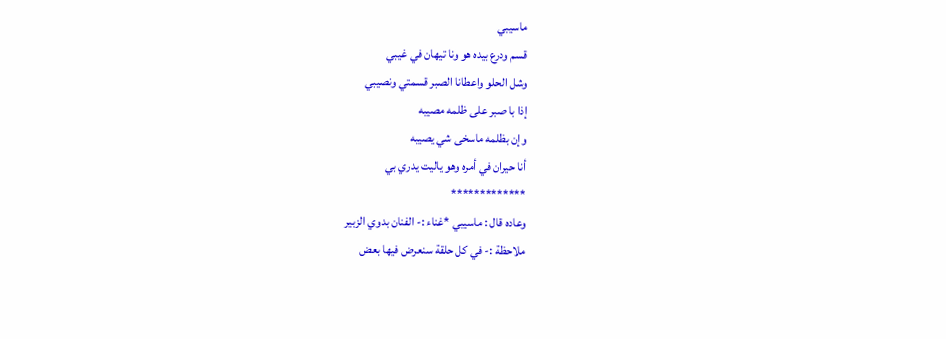ماسيبي
قسم ودرع بيده هو ونا تيهان في غيبي
وشل الحلو واعطانا الصبر قسمتي ونصيبي
إذا با صبر على ظلمه مصيبه
وإن بظلمه ماسخى شي يصيبه
أنا حيران في أمره وهو ياليت يدري بي
*************
وعاده قال : ماسيبي *غناء :- الفنان بدوي الزبير
ملاحظة :- في كل حلقة سنعرض فيها بعض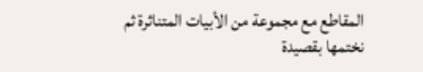المقاطع مع مجموعة من الأبيات المتناثرة ثم نختمها بقصيدة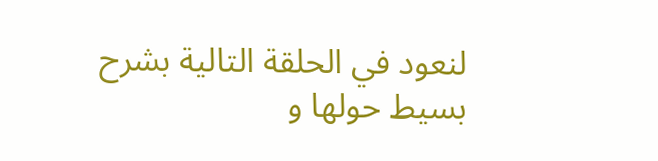لنعود في الحلقة التالية بشرح بسيط حولها و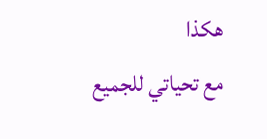هكذا
مع تحياتي للجميع